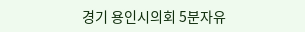경기 용인시의회 5분자유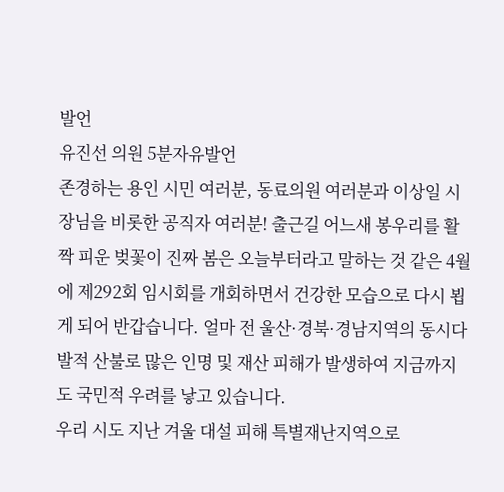발언
유진선 의원 5분자유발언
존경하는 용인 시민 여러분, 동료의원 여러분과 이상일 시장님을 비롯한 공직자 여러분! 출근길 어느새 봉우리를 활짝 피운 벚꽃이 진짜 봄은 오늘부터라고 말하는 것 같은 4월에 제292회 임시회를 개회하면서 건강한 모습으로 다시 뵙게 되어 반갑습니다. 얼마 전 울산·경북·경남지역의 동시다발적 산불로 많은 인명 및 재산 피해가 발생하여 지금까지도 국민적 우려를 낳고 있습니다.
우리 시도 지난 겨울 대설 피해 특별재난지역으로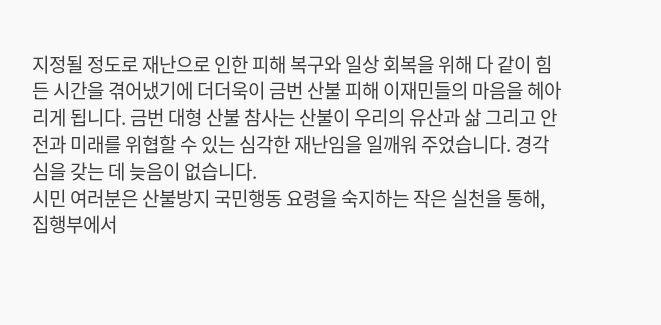지정될 정도로 재난으로 인한 피해 복구와 일상 회복을 위해 다 같이 힘든 시간을 겪어냈기에 더더욱이 금번 산불 피해 이재민들의 마음을 헤아리게 됩니다. 금번 대형 산불 참사는 산불이 우리의 유산과 삶 그리고 안전과 미래를 위협할 수 있는 심각한 재난임을 일깨워 주었습니다. 경각심을 갖는 데 늦음이 없습니다.
시민 여러분은 산불방지 국민행동 요령을 숙지하는 작은 실천을 통해, 집행부에서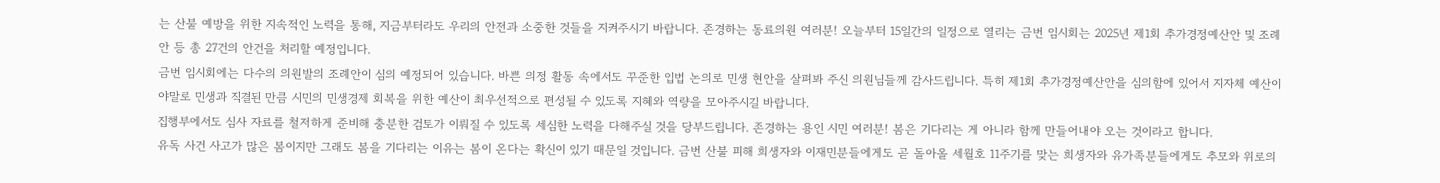는 산불 예방을 위한 지속적인 노력을 통해, 지금부터라도 우리의 안전과 소중한 것들을 지켜주시기 바랍니다. 존경하는 동료의원 여러분! 오늘부터 15일간의 일정으로 열리는 금번 임시회는 2025년 제1회 추가경정예산안 및 조례안 등 총 27건의 안건을 처리할 예정입니다.
금번 임시회에는 다수의 의원발의 조례안이 심의 예정되어 있습니다. 바쁜 의정 활동 속에서도 꾸준한 입법 논의로 민생 현안을 살펴봐 주신 의원님들께 감사드립니다. 특히 제1회 추가경정예산안을 심의함에 있어서 지자체 예산이야말로 민생과 직결된 만큼 시민의 민생경제 회복을 위한 예산이 최우선적으로 편성될 수 있도록 지혜와 역량을 모아주시길 바랍니다.
집행부에서도 심사 자료를 철저하게 준비해 충분한 검토가 이뤄질 수 있도록 세심한 노력을 다해주실 것을 당부드립니다. 존경하는 용인 시민 여러분! 봄은 기다리는 게 아니라 함께 만들어내야 오는 것이라고 합니다.
유독 사건 사고가 많은 봄이지만 그래도 봄을 기다리는 이유는 봄이 온다는 확신이 있기 때문일 것입니다. 금번 산불 피해 희생자와 이재민분들에게도 곧 돌아올 세월호 11주기를 맞는 희생자와 유가족분들에게도 추모와 위로의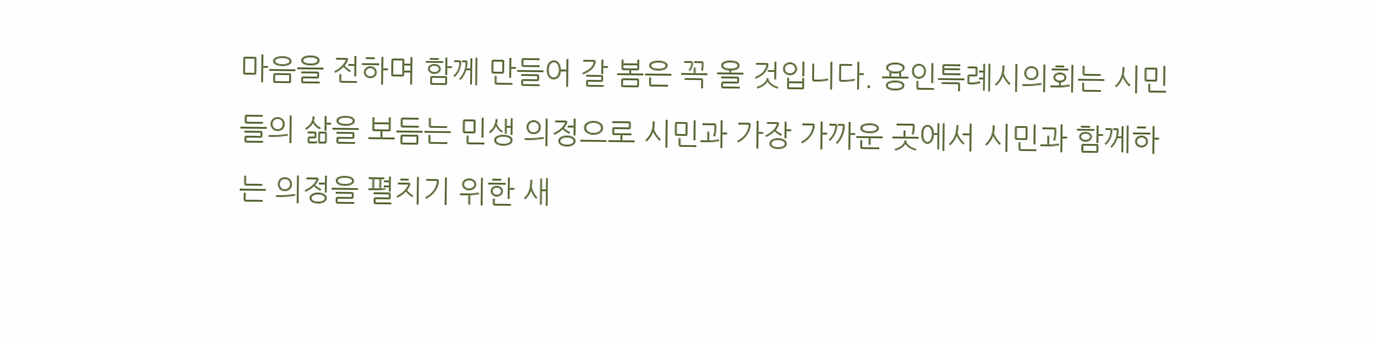마음을 전하며 함께 만들어 갈 봄은 꼭 올 것입니다. 용인특례시의회는 시민들의 삶을 보듬는 민생 의정으로 시민과 가장 가까운 곳에서 시민과 함께하는 의정을 펼치기 위한 새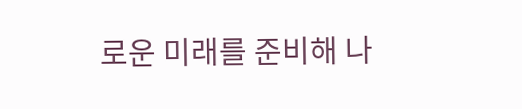로운 미래를 준비해 나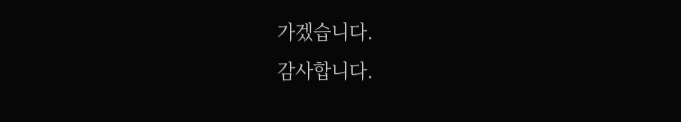가겠습니다.
감사합니다.